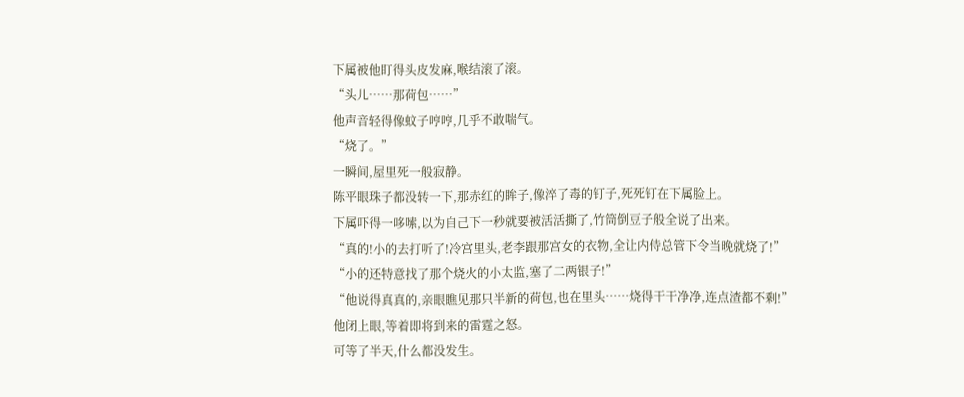下属被他盯得头皮发麻,喉结滚了滚。
“头儿……那荷包……”
他声音轻得像蚊子哼哼,几乎不敢喘气。
“烧了。”
一瞬间,屋里死一般寂静。
陈平眼珠子都没转一下,那赤红的眸子,像淬了毒的钉子,死死钉在下属脸上。
下属吓得一哆嗦,以为自己下一秒就要被活活撕了,竹筒倒豆子般全说了出来。
“真的!小的去打听了!冷宫里头,老李跟那宫女的衣物,全让内侍总管下令当晚就烧了!”
“小的还特意找了那个烧火的小太监,塞了二两银子!”
“他说得真真的,亲眼瞧见那只半新的荷包,也在里头……烧得干干净净,连点渣都不剩!”
他闭上眼,等着即将到来的雷霆之怒。
可等了半天,什么都没发生。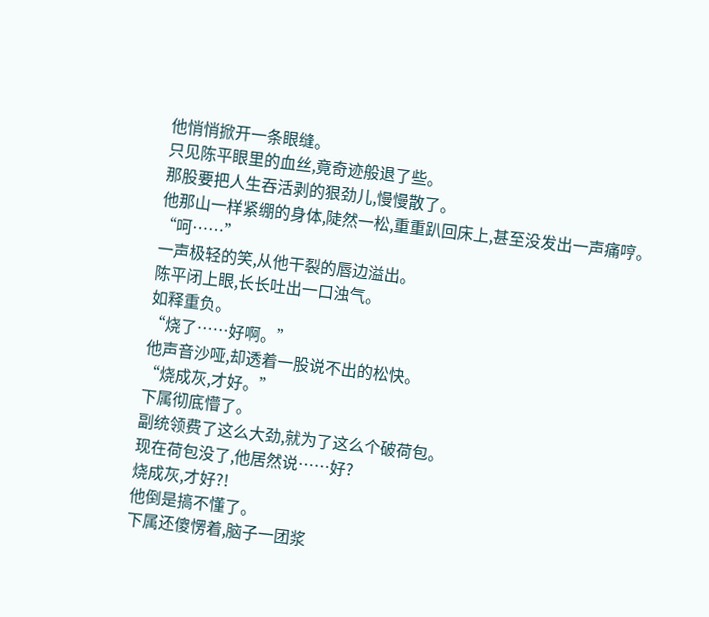他悄悄掀开一条眼缝。
只见陈平眼里的血丝,竟奇迹般退了些。
那股要把人生吞活剥的狠劲儿,慢慢散了。
他那山一样紧绷的身体,陡然一松,重重趴回床上,甚至没发出一声痛哼。
“呵……”
一声极轻的笑,从他干裂的唇边溢出。
陈平闭上眼,长长吐出一口浊气。
如释重负。
“烧了……好啊。”
他声音沙哑,却透着一股说不出的松快。
“烧成灰,才好。”
下属彻底懵了。
副统领费了这么大劲,就为了这么个破荷包。
现在荷包没了,他居然说……好?
烧成灰,才好?!
他倒是搞不懂了。
下属还傻愣着,脑子一团浆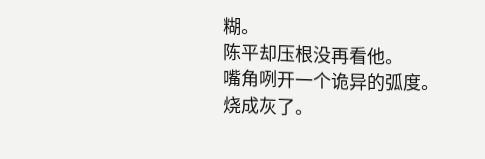糊。
陈平却压根没再看他。
嘴角咧开一个诡异的弧度。
烧成灰了。